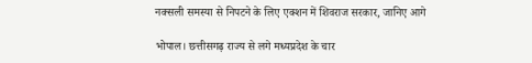नक्सली समस्या से निपटने के लिए एक्शन में शिवराज सरकार, जानिए आगे

भोपाल। छत्तीसगढ़ राज्य से लगे मध्यप्रदेश के चार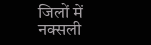जिलों में नक्सली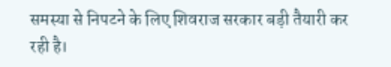समस्या से निपटने के लिए शिवराज सरकार बड़ी तैयारी कर रही है।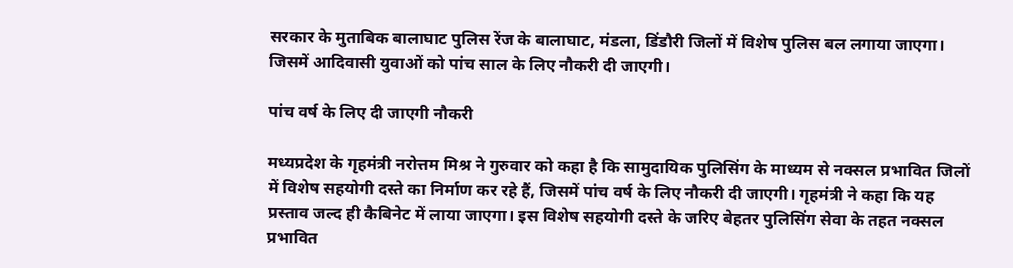सरकार के मुताबिक बालाघाट पुलिस रेंज के बालाघाट, मंडला, डिंडौरी जिलों में विशेष पुलिस बल लगाया जाएगा। जिसमें आदिवासी युवाओं को पांच साल के लिए नौकरी दी जाएगी।

पांच वर्ष के लिए दी जाएगी नौकरी

मध्यप्रदेश के गृहमंत्री नरोत्तम मिश्र ने गुरुवार को कहा है कि सामुदायिक पुलिसिंग के माध्यम से नक्सल प्रभावित जिलों में विशेष सहयोगी दस्ते का निर्माण कर रहे हैं, जिसमें पांच वर्ष के लिए नौकरी दी जाएगी। गृहमंत्री ने कहा कि यह प्रस्ताव जल्द ही कैबिनेट में लाया जाएगा। इस विशेष सहयोगी दस्ते के जरिए बेहतर पुलिसिंग सेवा के तहत नक्सल प्रभावित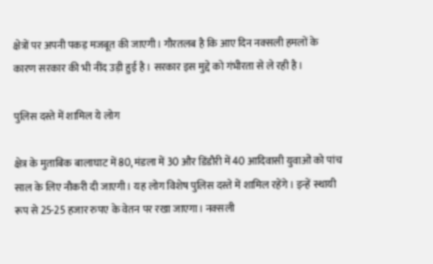क्षेत्रों पर अपनी पकड़ मजबूत की जाएगी। गौरतलब है कि आए दिन नक्सली हमलों के कारण सरकार की भी नींद उड़ी हुई है। सरकार इस मुद्दे को गंभीरता से ले रही है।

पुलिस दस्ते में शामिल ये लोग

क्षेत्र के मुताबिक बालाघाट में 80, मंडला में 30 और डिंडौरी में 40 आदिवासी युवाओं को पांच साल के लिए नौकरी दी जाएगी। यह लोग विशेष पुलिस दस्ते में शामिल रहेंगे। इन्हें स्थायी रूप से 25-25 हजार रुपए के वेतन पर रखा जाएगा। नक्सली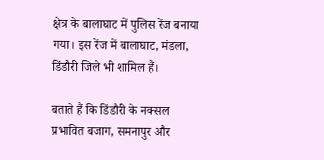क्षेत्र के बालाघाट में पुलिस रेंज बनाया गया। इस रेंज में बालाघाट, मंडला, डिंडौरी जिले भी शामिल हैं।

बताते हैं कि डिंडौरी के नक्सल प्रभावित बजाग, समनापुर और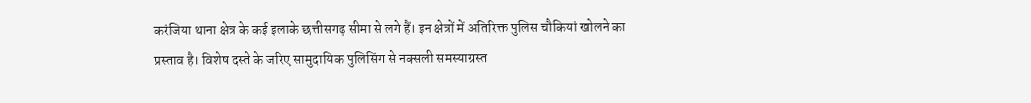करंजिया थाना क्षेत्र के कई इलाके छत्तीसगढ़ सीमा से लगे हैं। इन क्षेत्रों में अतिरिक्त पुलिस चौकियां खोलने का प्रस्ताव है। विशेष दस्ते के जरिए सामुदायिक पुलिसिंग से नक्सली समस्याग्रस्त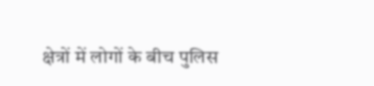क्षेत्रों में लोगों के बीच पुलिस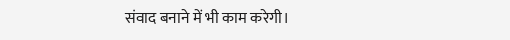संवाद बनाने में भी काम करेगी।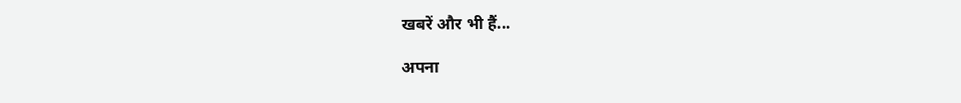खबरें और भी हैं...

अपना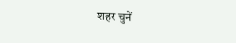शहर चुनें